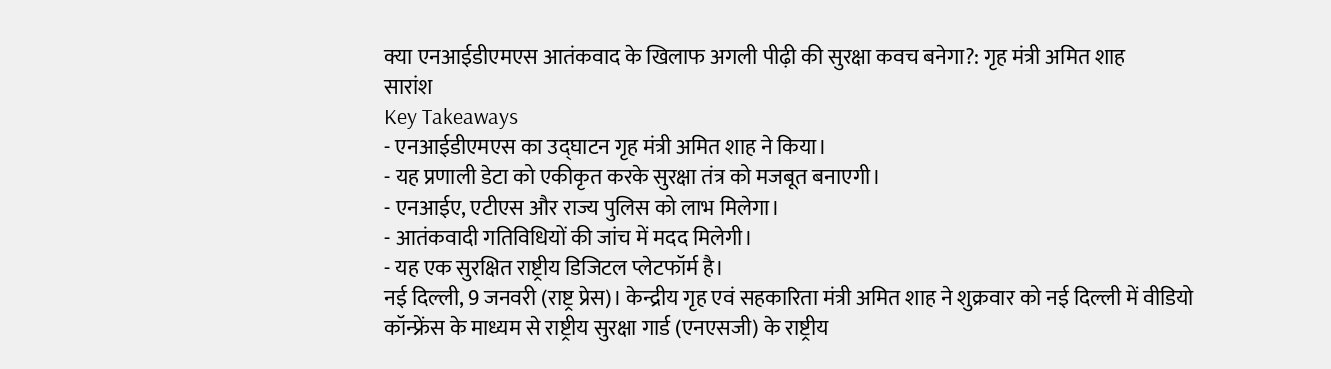क्या एनआईडीएमएस आतंकवाद के खिलाफ अगली पीढ़ी की सुरक्षा कवच बनेगा?: गृह मंत्री अमित शाह
सारांश
Key Takeaways
- एनआईडीएमएस का उद्घाटन गृह मंत्री अमित शाह ने किया।
- यह प्रणाली डेटा को एकीकृत करके सुरक्षा तंत्र को मजबूत बनाएगी।
- एनआईए, एटीएस और राज्य पुलिस को लाभ मिलेगा।
- आतंकवादी गतिविधियों की जांच में मदद मिलेगी।
- यह एक सुरक्षित राष्ट्रीय डिजिटल प्लेटफॉर्म है।
नई दिल्ली, 9 जनवरी (राष्ट्र प्रेस)। केन्द्रीय गृह एवं सहकारिता मंत्री अमित शाह ने शुक्रवार को नई दिल्ली में वीडियो कॉन्फ्रेंस के माध्यम से राष्ट्रीय सुरक्षा गार्ड (एनएसजी) के राष्ट्रीय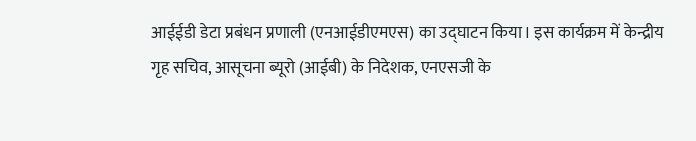आईईडी डेटा प्रबंधन प्रणाली (एनआईडीएमएस) का उद्घाटन किया। इस कार्यक्रम में केन्द्रीय गृह सचिव, आसूचना ब्यूरो (आईबी) के निदेशक, एनएसजी के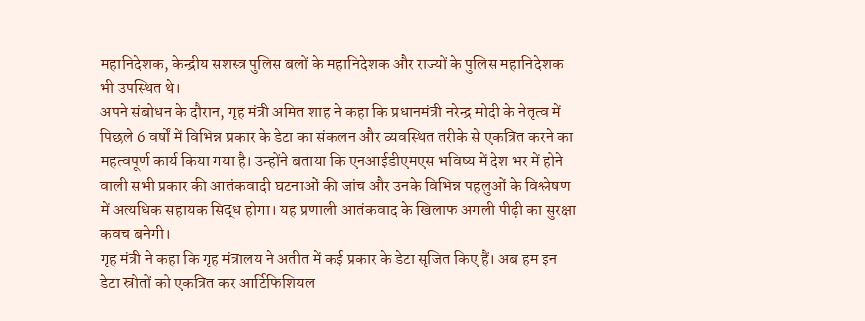महानिदेशक, केन्द्रीय सशस्त्र पुलिस बलों के महानिदेशक और राज्यों के पुलिस महानिदेशक भी उपस्थित थे।
अपने संबोधन के दौरान, गृह मंत्री अमित शाह ने कहा कि प्रधानमंत्री नरेन्द्र मोदी के नेतृत्व में पिछले 6 वर्षों में विभिन्न प्रकार के डेटा का संकलन और व्यवस्थित तरीके से एकत्रित करने का महत्वपूर्ण कार्य किया गया है। उन्होंने बताया कि एनआईडीएमएस भविष्य में देश भर में होने वाली सभी प्रकार की आतंकवादी घटनाओं की जांच और उनके विभिन्न पहलुओं के विश्लेषण में अत्यधिक सहायक सिद्ध होगा। यह प्रणाली आतंकवाद के खिलाफ अगली पीढ़ी का सुरक्षा कवच बनेगी।
गृह मंत्री ने कहा कि गृह मंत्रालय ने अतीत में कई प्रकार के डेटा सृजित किए हैं। अब हम इन डेटा स्रोतों को एकत्रित कर आर्टिफिशियल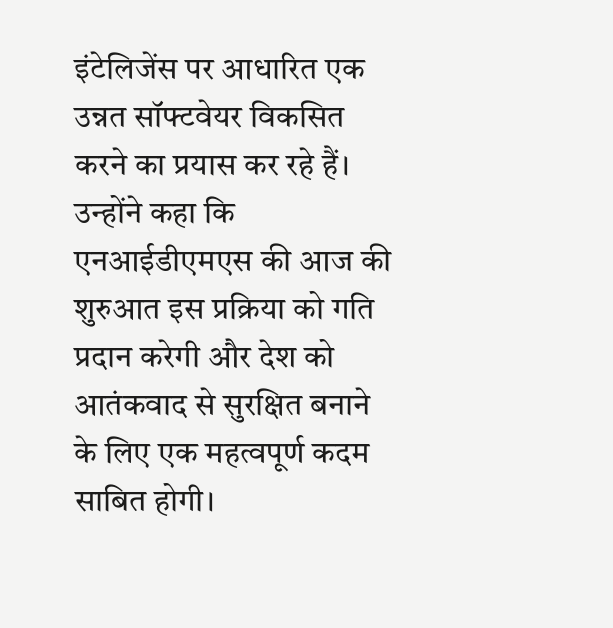इंटेलिजेंस पर आधारित एक उन्नत सॉफ्टवेयर विकसित करने का प्रयास कर रहे हैं। उन्होंने कहा कि एनआईडीएमएस की आज की शुरुआत इस प्रक्रिया को गति प्रदान करेगी और देश को आतंकवाद से सुरक्षित बनाने के लिए एक महत्वपूर्ण कदम साबित होगी।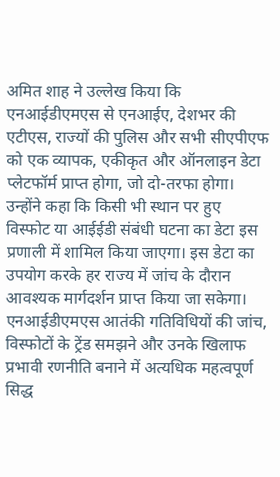अमित शाह ने उल्लेख किया कि एनआईडीएमएस से एनआईए, देशभर की एटीएस, राज्यों की पुलिस और सभी सीएपीएफ को एक व्यापक, एकीकृत और ऑनलाइन डेटा प्लेटफॉर्म प्राप्त होगा, जो दो-तरफा होगा। उन्होंने कहा कि किसी भी स्थान पर हुए विस्फोट या आईईडी संबंधी घटना का डेटा इस प्रणाली में शामिल किया जाएगा। इस डेटा का उपयोग करके हर राज्य में जांच के दौरान आवश्यक मार्गदर्शन प्राप्त किया जा सकेगा। एनआईडीएमएस आतंकी गतिविधियों की जांच, विस्फोटों के ट्रेंड समझने और उनके खिलाफ प्रभावी रणनीति बनाने में अत्यधिक महत्वपूर्ण सिद्ध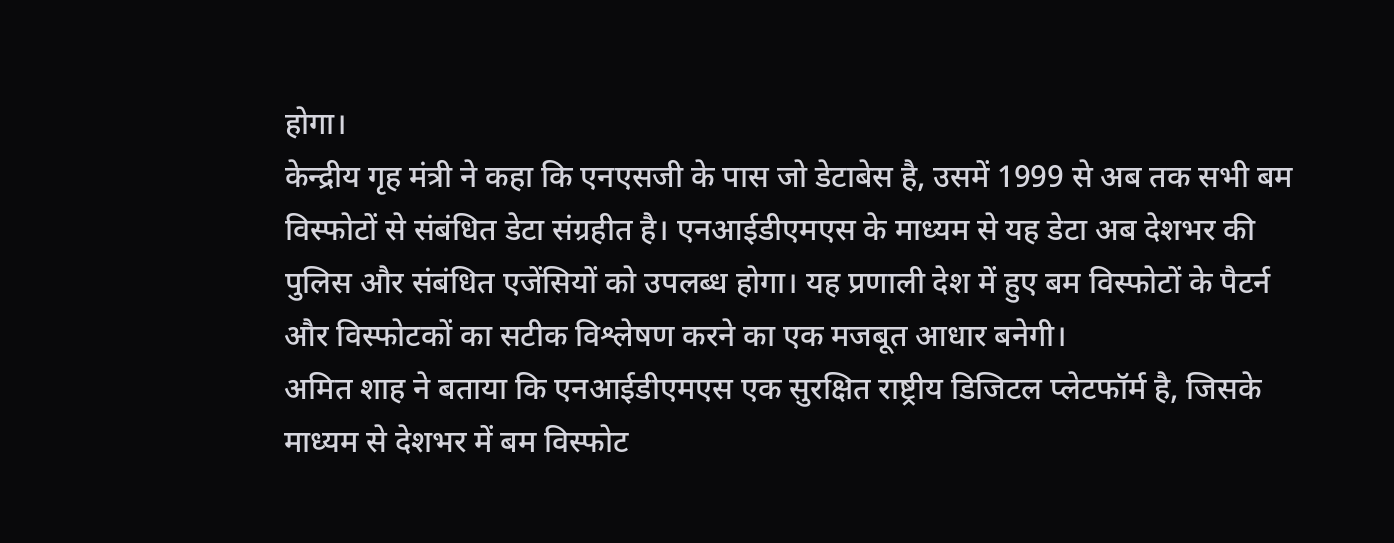होगा।
केन्द्रीय गृह मंत्री ने कहा कि एनएसजी के पास जो डेटाबेस है, उसमें 1999 से अब तक सभी बम विस्फोटों से संबंधित डेटा संग्रहीत है। एनआईडीएमएस के माध्यम से यह डेटा अब देशभर की पुलिस और संबंधित एजेंसियों को उपलब्ध होगा। यह प्रणाली देश में हुए बम विस्फोटों के पैटर्न और विस्फोटकों का सटीक विश्लेषण करने का एक मजबूत आधार बनेगी।
अमित शाह ने बताया कि एनआईडीएमएस एक सुरक्षित राष्ट्रीय डिजिटल प्लेटफॉर्म है, जिसके माध्यम से देशभर में बम विस्फोट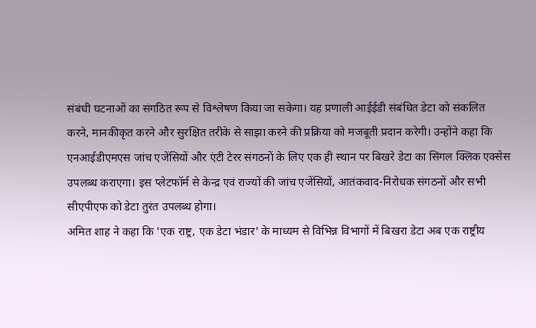संबंधी घटनाओं का संगठित रूप से विश्लेषण किया जा सकेगा। यह प्रणाली आईईडी संबंधित डेटा को संकलित करने, मानकीकृत करने और सुरक्षित तरीके से साझा करने की प्रक्रिया को मजबूती प्रदान करेगी। उन्होंने कहा कि एनआईडीएमएस जांच एजेंसियों और एंटी टेरर संगठनों के लिए एक ही स्थान पर बिखरे डेटा का सिंगल क्लिक एक्सेस उपलब्ध कराएगा। इस प्लेटफॉर्म से केन्द्र एवं राज्यों की जांच एजेंसियों, आतंकवाद-निरोधक संगठनों और सभी सीएपीएफ को डेटा तुरंत उपलब्ध होगा।
अमित शाह ने कहा कि 'एक राष्ट्र, एक डेटा भंडार' के माध्यम से विभिन्न विभागों में बिखरा डेटा अब एक राष्ट्रीय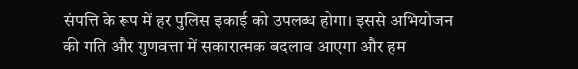संपत्ति के रूप में हर पुलिस इकाई को उपलब्ध होगा। इससे अभियोजन की गति और गुणवत्ता में सकारात्मक बदलाव आएगा और हम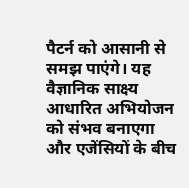पैटर्न को आसानी से समझ पाएंगे। यह वैज्ञानिक साक्ष्य आधारित अभियोजन को संभव बनाएगा और एजेंसियों के बीच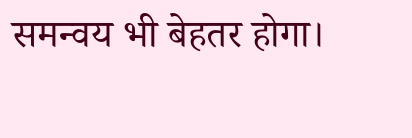समन्वय भी बेहतर होगा।